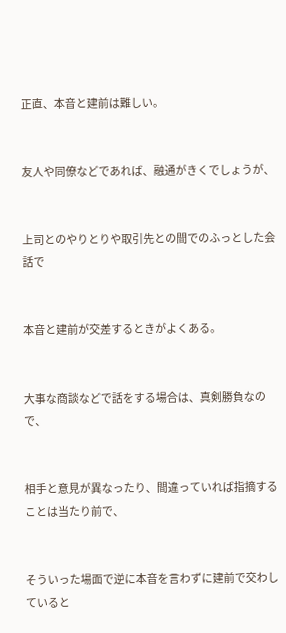正直、本音と建前は難しい。


友人や同僚などであれば、融通がきくでしょうが、


上司とのやりとりや取引先との間でのふっとした会話で


本音と建前が交差するときがよくある。


大事な商談などで話をする場合は、真剣勝負なので、


相手と意見が異なったり、間違っていれば指摘することは当たり前で、


そういった場面で逆に本音を言わずに建前で交わしていると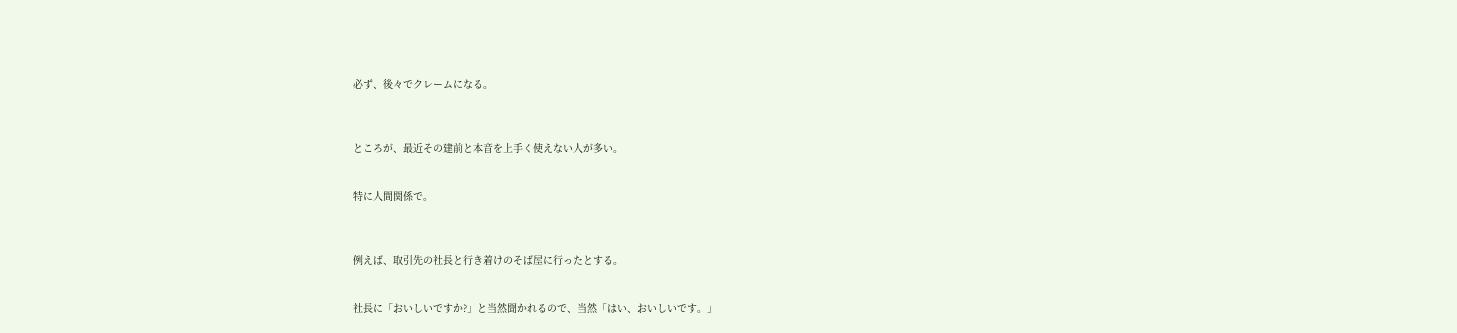必ず、後々でクレームになる。



ところが、最近その建前と本音を上手く使えない人が多い。


特に人間関係で。



例えば、取引先の社長と行き着けのそば屋に行ったとする。


社長に「おいしいですか?」と当然聞かれるので、当然「はい、おいしいです。」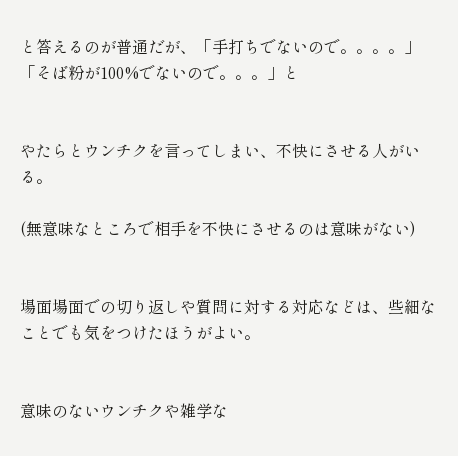と答えるのが普通だが、「手打ちでないので。。。。」「そば粉が100%でないので。。。」と


やたらとウンチクを言ってしまい、不快にさせる人がいる。

(無意味なところで相手を不快にさせるのは意味がない)


場面場面での切り返しや質問に対する対応などは、些細なことでも気をつけたほうがよい。


意味のないウンチクや雑学な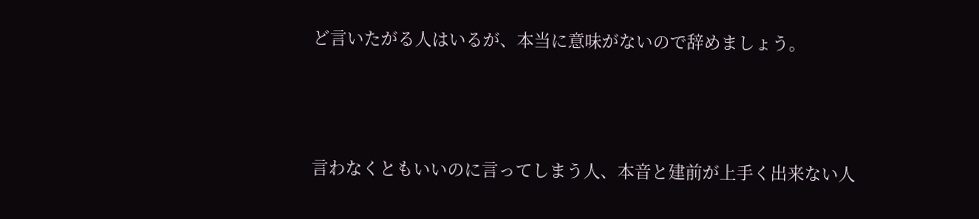ど言いたがる人はいるが、本当に意味がないので辞めましょう。



言わなくともいいのに言ってしまう人、本音と建前が上手く出来ない人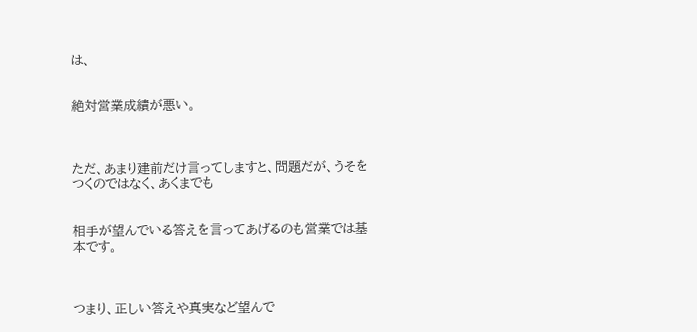は、


絶対営業成績が悪い。



ただ、あまり建前だけ言ってしますと、問題だが、うそをつくのではなく、あくまでも


相手が望んでいる答えを言ってあげるのも営業では基本です。



つまり、正しい答えや真実など望んで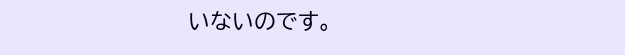いないのです。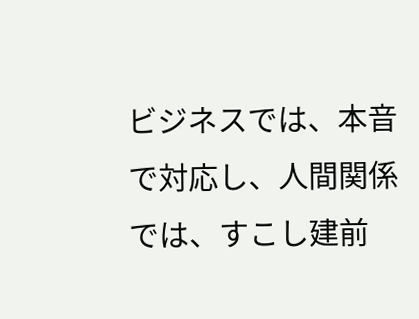ビジネスでは、本音で対応し、人間関係では、すこし建前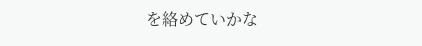を絡めていかな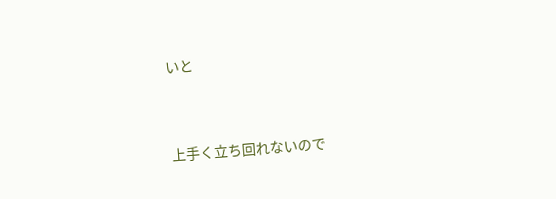いと


上手く立ち回れないので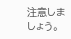注意しましょう。